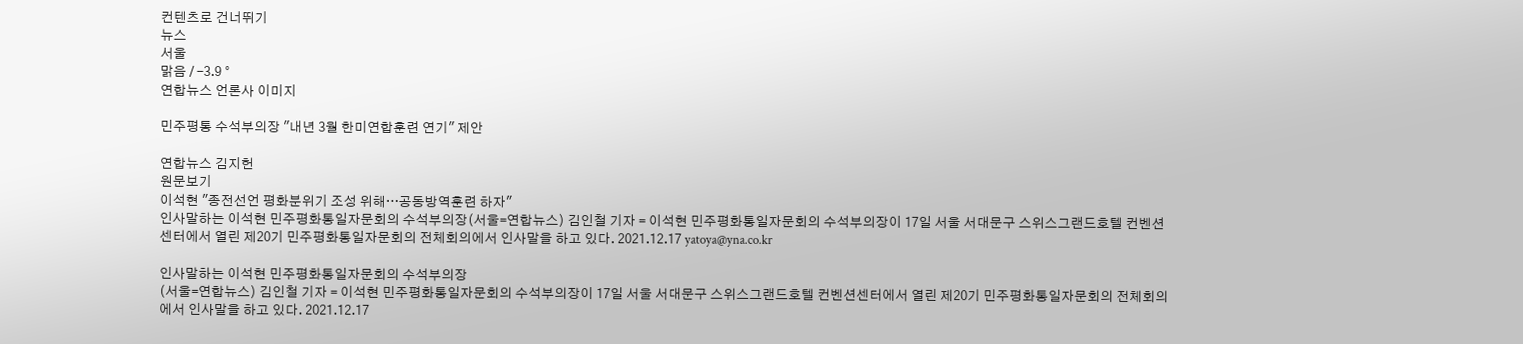컨텐츠로 건너뛰기
뉴스
서울
맑음 / -3.9 °
연합뉴스 언론사 이미지

민주평통 수석부의장 "내년 3월 한미연합훈련 연기" 제안

연합뉴스 김지헌
원문보기
이석현 "종전선언 평화분위기 조성 위해…공동방역훈련 하자"
인사말하는 이석현 민주평화통일자문회의 수석부의장(서울=연합뉴스) 김인철 기자 = 이석현 민주평화통일자문회의 수석부의장이 17일 서울 서대문구 스위스그랜드호텔 컨벤션센터에서 열린 제20기 민주평화통일자문회의 전체회의에서 인사말을 하고 있다. 2021.12.17 yatoya@yna.co.kr

인사말하는 이석현 민주평화통일자문회의 수석부의장
(서울=연합뉴스) 김인철 기자 = 이석현 민주평화통일자문회의 수석부의장이 17일 서울 서대문구 스위스그랜드호텔 컨벤션센터에서 열린 제20기 민주평화통일자문회의 전체회의에서 인사말을 하고 있다. 2021.12.17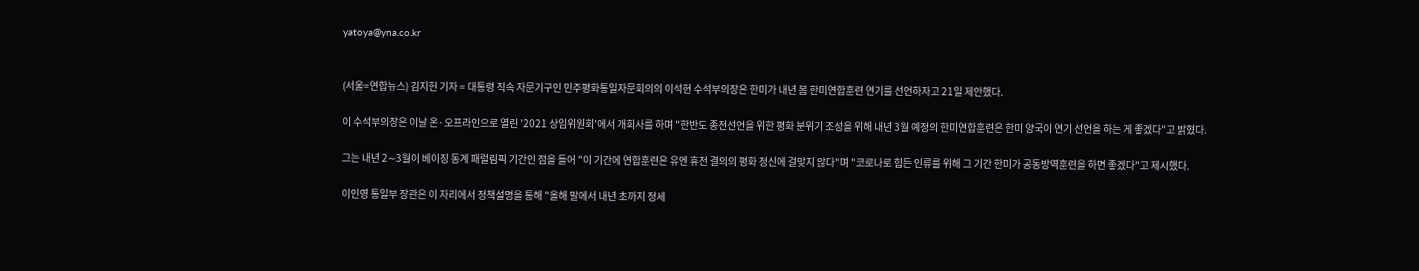yatoya@yna.co.kr


(서울=연합뉴스) 김지헌 기자 = 대통령 직속 자문기구인 민주평화통일자문회의의 이석현 수석부의장은 한미가 내년 봄 한미연합훈련 연기를 선언하자고 21일 제안했다.

이 수석부의장은 이날 온·오프라인으로 열린 '2021 상임위원회'에서 개회사를 하며 "한반도 종전선언을 위한 평화 분위기 조성을 위해 내년 3월 예정의 한미연합훈련은 한미 양국이 연기 선언을 하는 게 좋겠다"고 밝혔다.

그는 내년 2∼3월이 베이징 동계 패럴림픽 기간인 점을 들어 "이 기간에 연합훈련은 유엔 휴전 결의의 평화 정신에 걸맞지 않다"며 "코로나로 힘든 인류를 위해 그 기간 한미가 공동방역훈련을 하면 좋겠다"고 제시했다.

이인영 통일부 장관은 이 자리에서 정책설명을 통해 "올해 말에서 내년 초까지 정세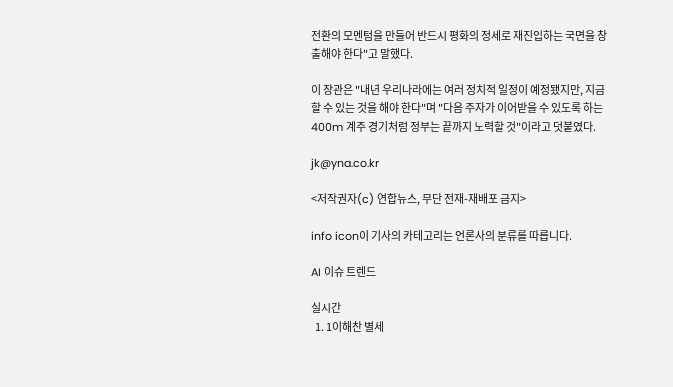전환의 모멘텀을 만들어 반드시 평화의 정세로 재진입하는 국면을 창출해야 한다"고 말했다.

이 장관은 "내년 우리나라에는 여러 정치적 일정이 예정됐지만, 지금 할 수 있는 것을 해야 한다"며 "다음 주자가 이어받을 수 있도록 하는 400m 계주 경기처럼 정부는 끝까지 노력할 것"이라고 덧붙였다.

jk@yna.co.kr

<저작권자(c) 연합뉴스, 무단 전재-재배포 금지>

info icon이 기사의 카테고리는 언론사의 분류를 따릅니다.

AI 이슈 트렌드

실시간
  1. 1이해찬 별세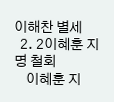이해찬 별세
  2. 2이혜훈 지명 철회
    이혜훈 지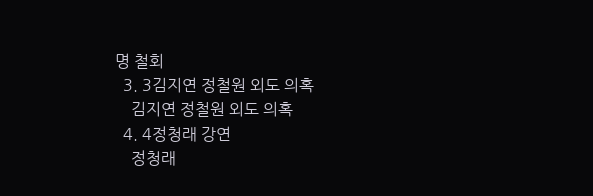명 철회
  3. 3김지연 정철원 외도 의혹
    김지연 정철원 외도 의혹
  4. 4정청래 강연
    정청래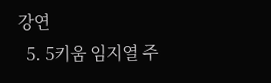강연
  5. 5키움 임지열 주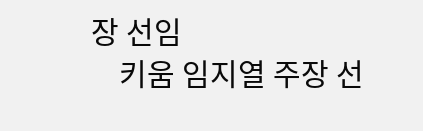장 선임
    키움 임지열 주장 선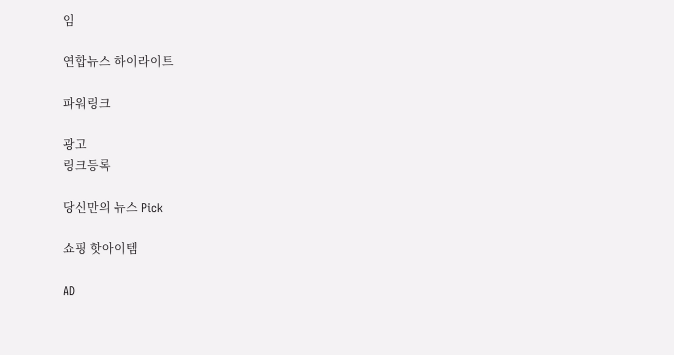임

연합뉴스 하이라이트

파워링크

광고
링크등록

당신만의 뉴스 Pick

쇼핑 핫아이템

AD